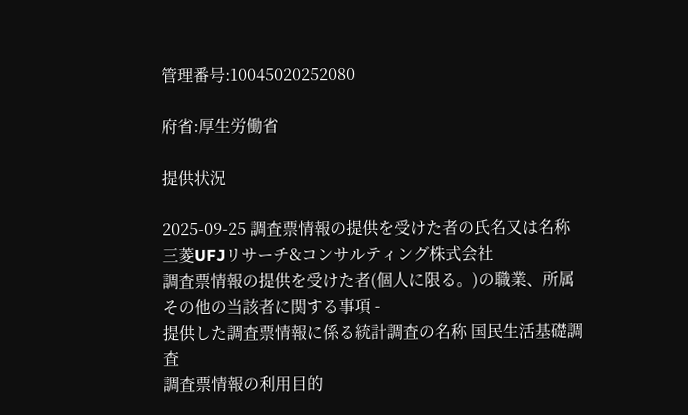管理番号:10045020252080

府省:厚生労働省

提供状況

2025-09-25 調査票情報の提供を受けた者の氏名又は名称 三菱UFJリサーチ&コンサルティング株式会社
調査票情報の提供を受けた者(個人に限る。)の職業、所属その他の当該者に関する事項 -
提供した調査票情報に係る統計調査の名称 国民生活基礎調査
調査票情報の利用目的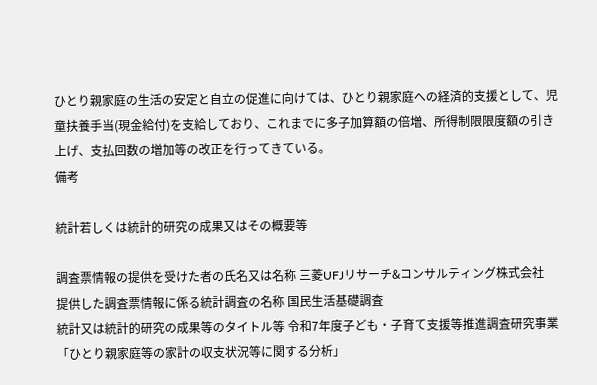ひとり親家庭の生活の安定と自立の促進に向けては、ひとり親家庭への経済的支援として、児童扶養手当(現金給付)を支給しており、これまでに多子加算額の倍増、所得制限限度額の引き上げ、支払回数の増加等の改正を行ってきている。
備考

統計若しくは統計的研究の成果又はその概要等

調査票情報の提供を受けた者の氏名又は名称 三菱UFJリサーチ&コンサルティング株式会社
提供した調査票情報に係る統計調査の名称 国民生活基礎調査
統計又は統計的研究の成果等のタイトル等 令和7年度子ども・子育て支援等推進調査研究事業「ひとり親家庭等の家計の収支状況等に関する分析」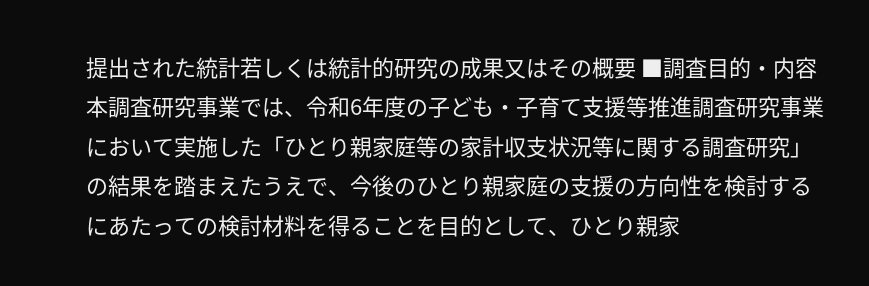提出された統計若しくは統計的研究の成果又はその概要 ■調査目的・内容
本調査研究事業では、令和6年度の子ども・子育て支援等推進調査研究事業において実施した「ひとり親家庭等の家計収支状況等に関する調査研究」の結果を踏まえたうえで、今後のひとり親家庭の支援の方向性を検討するにあたっての検討材料を得ることを目的として、ひとり親家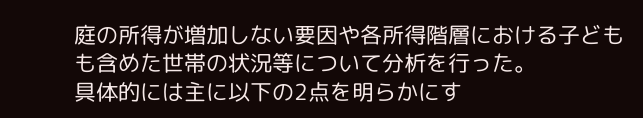庭の所得が増加しない要因や各所得階層における子どもも含めた世帯の状況等について分析を行った。
具体的には主に以下の2点を明らかにす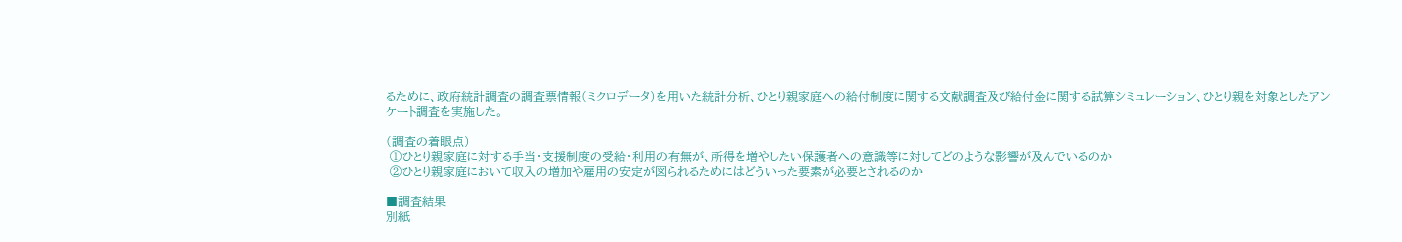るために、政府統計調査の調査票情報(ミクロデータ)を用いた統計分析、ひとり親家庭への給付制度に関する文献調査及び給付金に関する試算シミュレーション、ひとり親を対象としたアンケート調査を実施した。

(調査の着眼点)
 ①ひとり親家庭に対する手当・支援制度の受給・利用の有無が、所得を増やしたい保護者への意識等に対してどのような影響が及んでいるのか
 ②ひとり親家庭において収入の増加や雇用の安定が図られるためにはどういった要素が必要とされるのか

■調査結果
別紙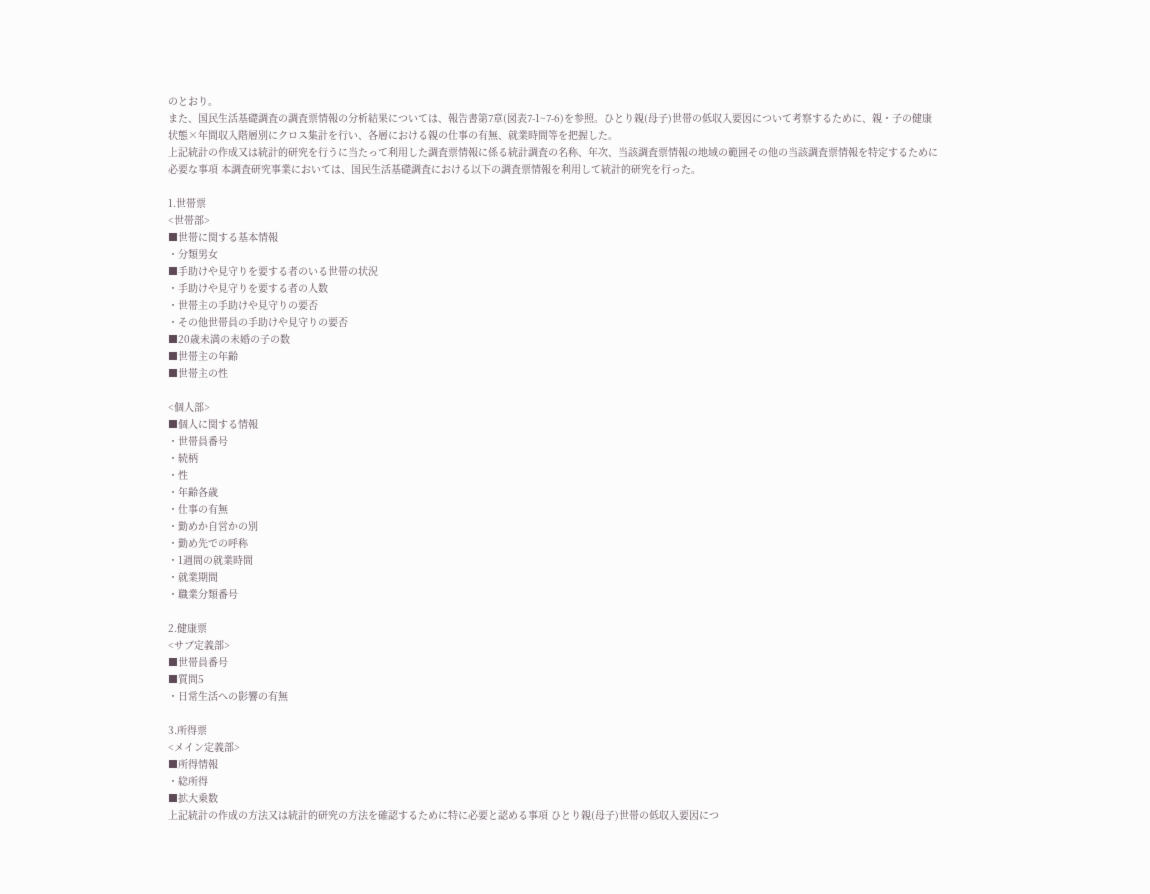のとおり。
また、国民生活基礎調査の調査票情報の分析結果については、報告書第7章(図表7-1~7-6)を参照。ひとり親(母子)世帯の低収入要因について考察するために、親・子の健康状態×年間収入階層別にクロス集計を行い、各層における親の仕事の有無、就業時間等を把握した。
上記統計の作成又は統計的研究を行うに当たって利用した調査票情報に係る統計調査の名称、年次、当該調査票情報の地域の範囲その他の当該調査票情報を特定するために必要な事項 本調査研究事業においては、国民生活基礎調査における以下の調査票情報を利用して統計的研究を行った。

1.世帯票
<世帯部>
■世帯に関する基本情報
・分類男女
■手助けや見守りを要する者のいる世帯の状況
・手助けや見守りを要する者の人数
・世帯主の手助けや見守りの要否
・その他世帯員の手助けや見守りの要否
■20歳未満の未婚の子の数
■世帯主の年齢
■世帯主の性

<個人部>
■個人に関する情報
・世帯員番号
・続柄
・性
・年齢各歳
・仕事の有無
・勤めか自営かの別
・勤め先での呼称
・1週間の就業時間
・就業期間
・職業分類番号

2.健康票
<サブ定義部>
■世帯員番号
■質問5
・日常生活への影響の有無

3.所得票
<メイン定義部>
■所得情報
・総所得
■拡大乗数
上記統計の作成の方法又は統計的研究の方法を確認するために特に必要と認める事項 ひとり親(母子)世帯の低収入要因につ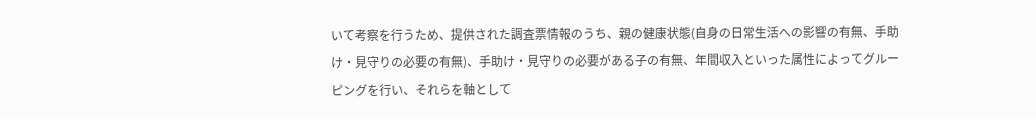いて考察を行うため、提供された調査票情報のうち、親の健康状態(自身の日常生活への影響の有無、手助け・見守りの必要の有無)、手助け・見守りの必要がある子の有無、年間収入といった属性によってグルーピングを行い、それらを軸として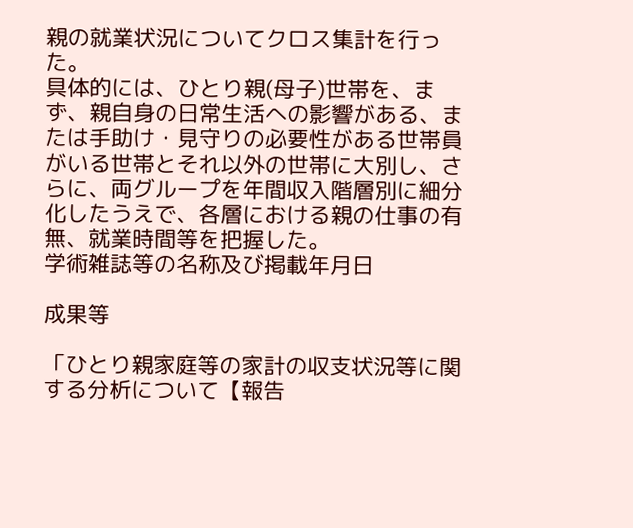親の就業状況についてクロス集計を行った。
具体的には、ひとり親(母子)世帯を、まず、親自身の日常生活への影響がある、または手助け・見守りの必要性がある世帯員がいる世帯とそれ以外の世帯に大別し、さらに、両グループを年間収入階層別に細分化したうえで、各層における親の仕事の有無、就業時間等を把握した。
学術雑誌等の名称及び掲載年月日

成果等

「ひとり親家庭等の家計の収支状況等に関する分析について【報告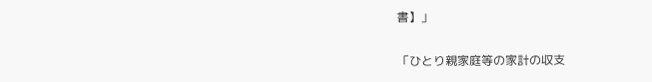書】」

「ひとり親家庭等の家計の収支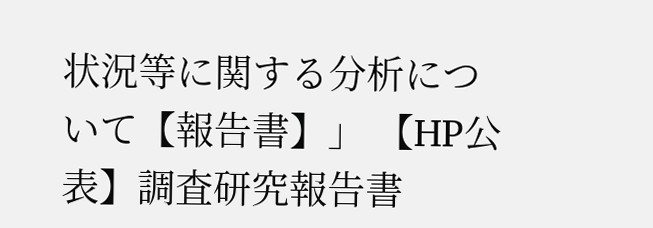状況等に関する分析について【報告書】」 【HP公表】調査研究報告書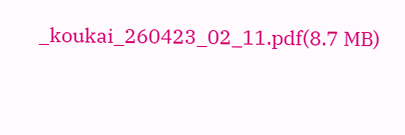_koukai_260423_02_11.pdf(8.7 MB)